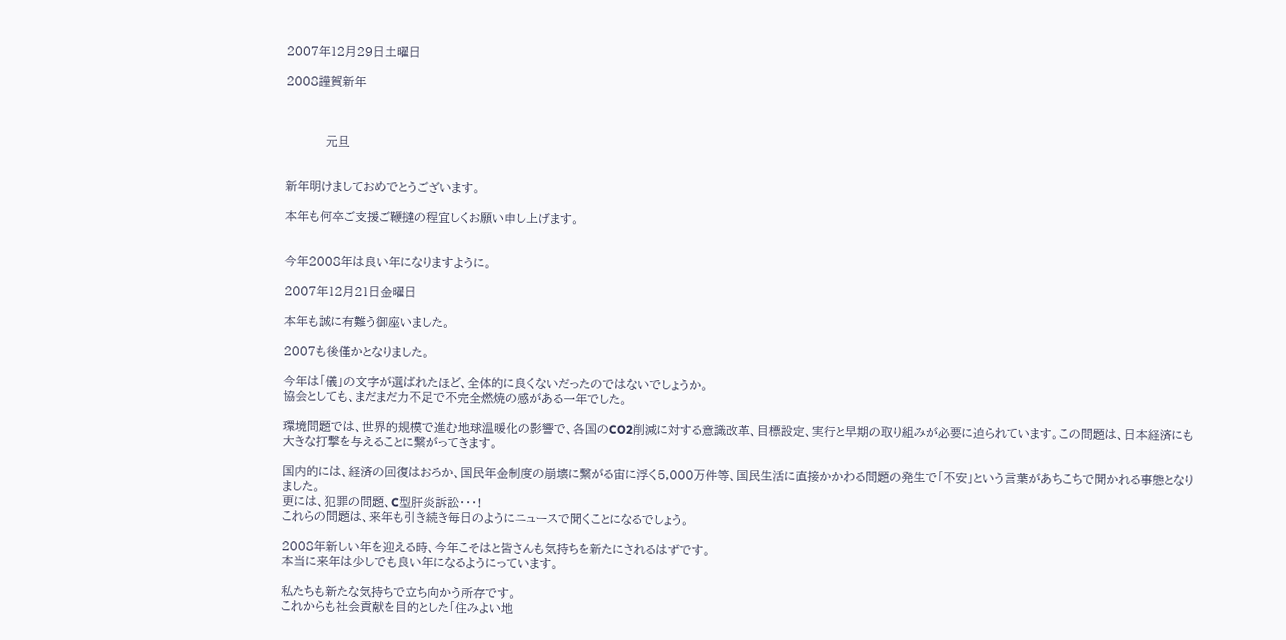2007年12月29日土曜日

2008謹賀新年



          元旦


新年明けましておめでとうございます。

本年も何卒ご支援ご鞭撻の程宜しくお願い申し上げます。


今年2008年は良い年になりますように。

2007年12月21日金曜日

本年も誠に有難う御座いました。

2007も後僅かとなりました。

今年は「儀」の文字が選ばれたほど、全体的に良くないだったのではないでしょうか。
協会としても、まだまだ力不足で不完全燃焼の感がある一年でした。

環境問題では、世界的規模で進む地球温暖化の影響で、各国のCO2削減に対する意識改革、目標設定、実行と早期の取り組みが必要に迫られています。この問題は、日本経済にも大きな打撃を与えることに繋がってきます。

国内的には、経済の回復はおろか、国民年金制度の崩壊に繋がる宙に浮く5,000万件等、国民生活に直接かかわる問題の発生で「不安」という言葉があちこちで聞かれる事態となりました。
更には、犯罪の問題、C型肝炎訴訟・・・!
これらの問題は、来年も引き続き毎日のようにニュースで聞くことになるでしょう。

2008年新しい年を迎える時、今年こそはと皆さんも気持ちを新たにされるはずです。
本当に来年は少しでも良い年になるようにっています。

私たちも新たな気持ちで立ち向かう所存です。
これからも社会貢献を目的とした「住みよい地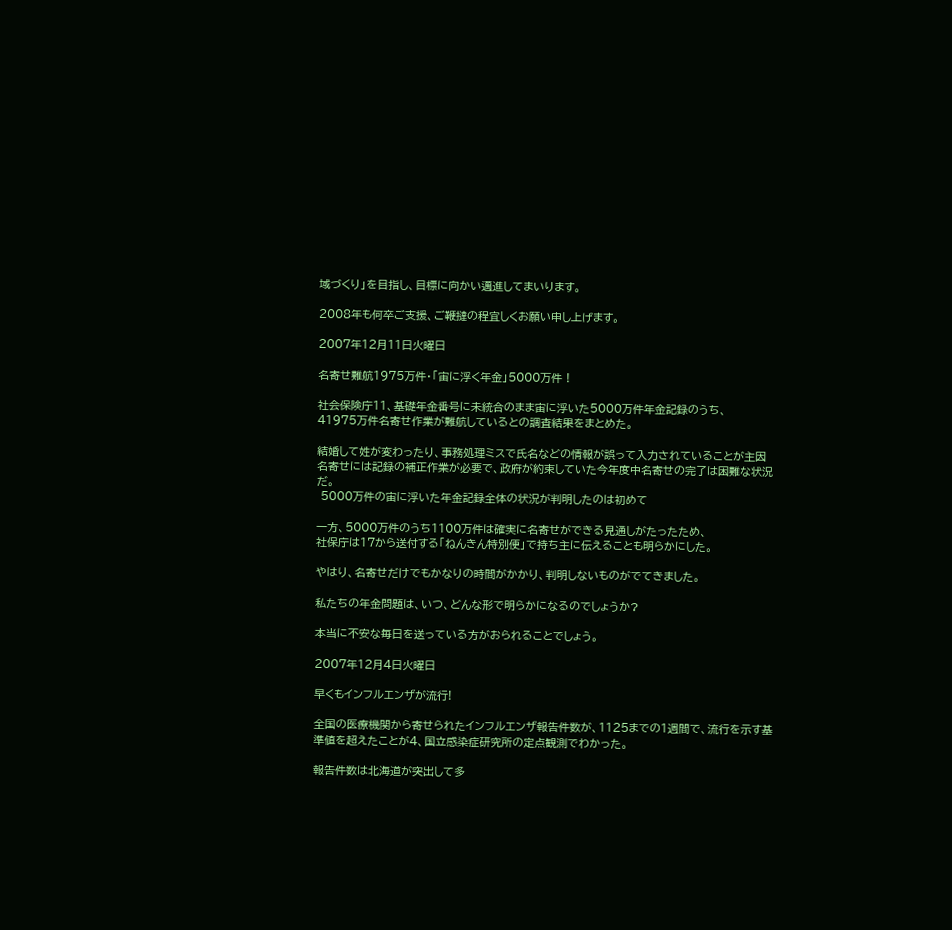域づくり」を目指し、目標に向かい邁進してまいります。

2008年も何卒ご支援、ご鞭撻の程宜しくお願い申し上げます。

2007年12月11日火曜日

名寄せ難航1975万件・「宙に浮く年金」5000万件 !

社会保険庁11、基礎年金番号に未統合のまま宙に浮いた5000万件年金記録のうち、
41975万件名寄せ作業が難航しているとの調査結果をまとめた。

結婚して姓が変わったり、事務処理ミスで氏名などの情報が誤って入力されていることが主因
名寄せには記録の補正作業が必要で、政府が約束していた今年度中名寄せの完了は困難な状況だ。
 5000万件の宙に浮いた年金記録全体の状況が判明したのは初めて

一方、5000万件のうち1100万件は確実に名寄せができる見通しがたったため、
社保庁は17から送付する「ねんきん特別便」で持ち主に伝えることも明らかにした。

やはり、名寄せだけでもかなりの時間がかかり、判明しないものがでてきました。

私たちの年金問題は、いつ、どんな形で明らかになるのでしょうか?

本当に不安な毎日を送っている方がおられることでしょう。

2007年12月4日火曜日

早くもインフルエンザが流行!

全国の医療機関から寄せられたインフルエンザ報告件数が、1125までの1週間で、流行を示す基準値を超えたことが4、国立感染症研究所の定点観測でわかった。

報告件数は北海道が突出して多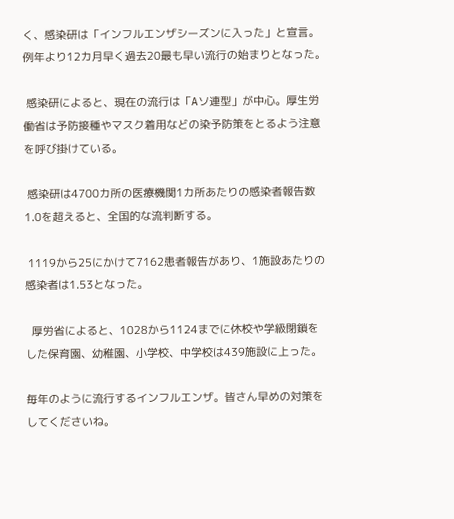く、感染研は「インフルエンザシーズンに入った」と宣言。
例年より12カ月早く過去20最も早い流行の始まりとなった。

 感染研によると、現在の流行は「Aソ連型」が中心。厚生労働省は予防接種やマスク着用などの染予防策をとるよう注意を呼び掛けている。

 感染研は4700カ所の医療機関1カ所あたりの感染者報告数1.0を超えると、全国的な流判断する。

 1119から25にかけて7162患者報告があり、1施設あたりの感染者は1.53となった。

  厚労省によると、1028から1124までに休校や学級閉鎖をした保育園、幼稚園、小学校、中学校は439施設に上った。

毎年のように流行するインフルエンザ。皆さん早めの対策をしてくださいね。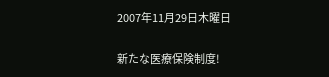2007年11月29日木曜日

新たな医療保険制度!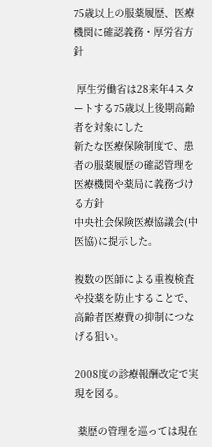75歳以上の服薬履歴、医療機関に確認義務・厚労省方針

 厚生労働省は28来年4スタートする75歳以上後期高齢者を対象にした
新たな医療保険制度で、患者の服薬履歴の確認管理を医療機関や薬局に義務づける方針
中央社会保険医療協議会(中医協)に提示した。

複数の医師による重複検査や投薬を防止することで、高齢者医療費の抑制につなげる狙い。

2008度の診療報酬改定で実現を図る。

 薬歴の管理を巡っては現在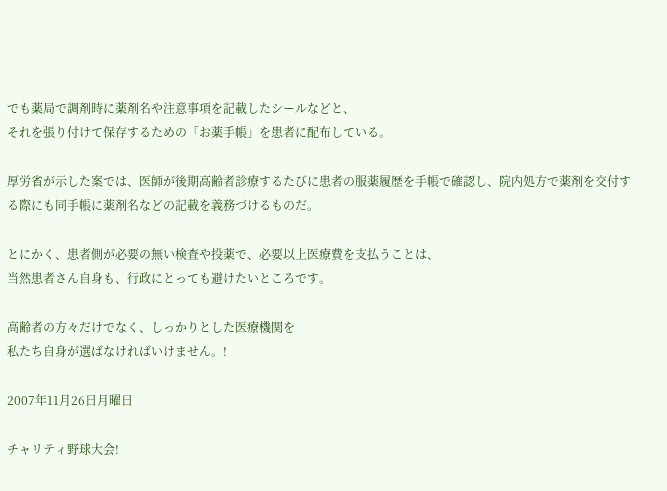でも薬局で調剤時に薬剤名や注意事項を記載したシールなどと、
それを張り付けて保存するための「お薬手帳」を患者に配布している。

厚労省が示した案では、医師が後期高齢者診療するたびに患者の服薬履歴を手帳で確認し、院内処方で薬剤を交付する際にも同手帳に薬剤名などの記載を義務づけるものだ。

とにかく、患者側が必要の無い検査や投薬で、必要以上医療費を支払うことは、
当然患者さん自身も、行政にとっても避けたいところです。

高齢者の方々だけでなく、しっかりとした医療機関を
私たち自身が選ばなければいけません。!

2007年11月26日月曜日

チャリティ野球大会!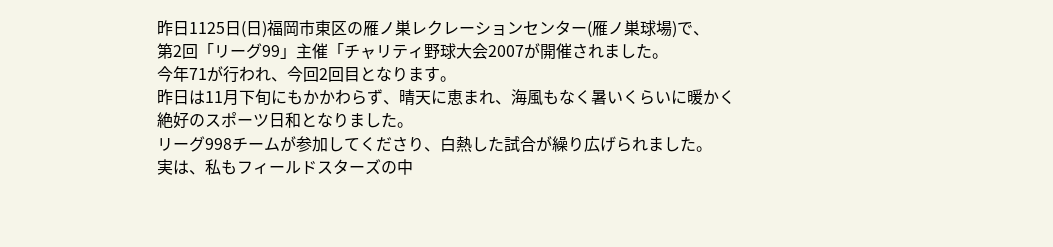昨日1125日(日)福岡市東区の雁ノ巣レクレーションセンター(雁ノ巣球場)で、
第2回「リーグ99」主催「チャリティ野球大会2007が開催されました。
今年71が行われ、今回2回目となります。
昨日は11月下旬にもかかわらず、晴天に恵まれ、海風もなく暑いくらいに暖かく
絶好のスポーツ日和となりました。
リーグ998チームが参加してくださり、白熱した試合が繰り広げられました。
実は、私もフィールドスターズの中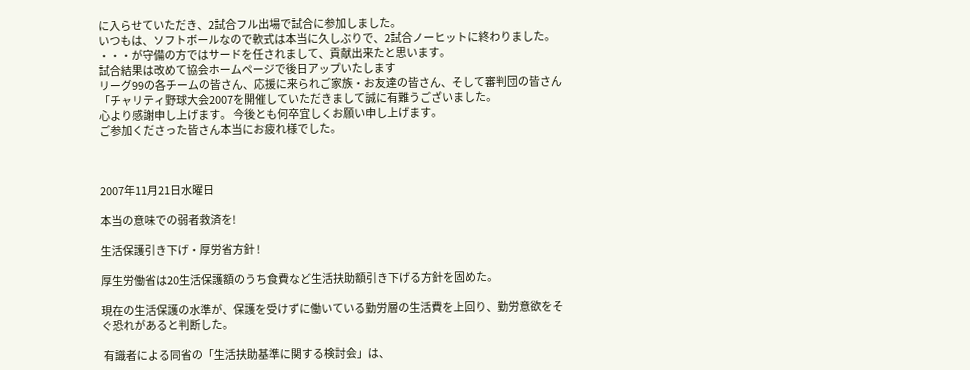に入らせていただき、2試合フル出場で試合に参加しました。
いつもは、ソフトボールなので軟式は本当に久しぶりで、2試合ノーヒットに終わりました。
・・・が守備の方ではサードを任されまして、貢献出来たと思います。
試合結果は改めて協会ホームページで後日アップいたします
リーグ99の各チームの皆さん、応援に来られご家族・お友達の皆さん、そして審判団の皆さん
「チャリティ野球大会2007を開催していただきまして誠に有難うございました。
心より感謝申し上げます。 今後とも何卒宜しくお願い申し上げます。
ご参加くださった皆さん本当にお疲れ様でした。



2007年11月21日水曜日

本当の意味での弱者救済を!

生活保護引き下げ・厚労省方針 !

厚生労働省は20生活保護額のうち食費など生活扶助額引き下げる方針を固めた。

現在の生活保護の水準が、保護を受けずに働いている勤労層の生活費を上回り、勤労意欲をそぐ恐れがあると判断した。

 有識者による同省の「生活扶助基準に関する検討会」は、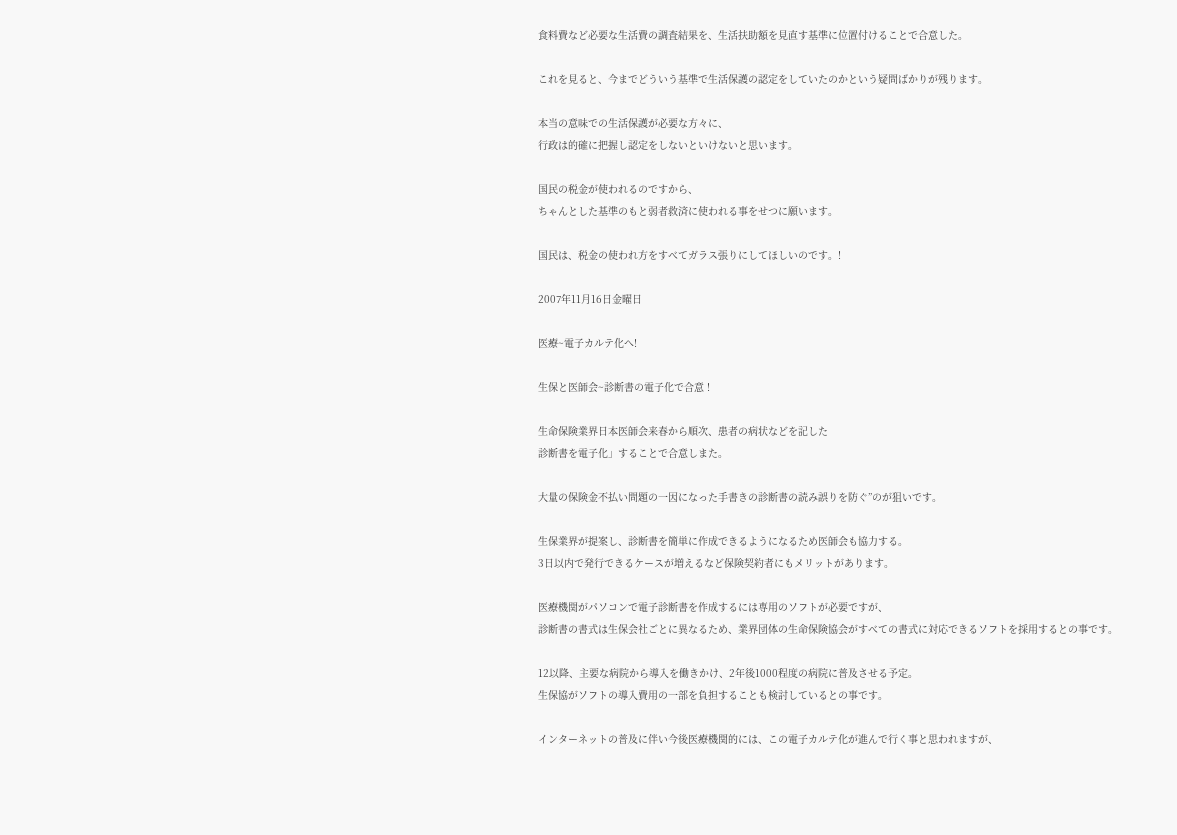食料費など必要な生活費の調査結果を、生活扶助額を見直す基準に位置付けることで合意した。

これを見ると、今までどういう基準で生活保護の認定をしていたのかという疑問ばかりが残ります。

本当の意味での生活保護が必要な方々に、
行政は的確に把握し認定をしないといけないと思います。

国民の税金が使われるのですから、
ちゃんとした基準のもと弱者救済に使われる事をせつに願います。

国民は、税金の使われ方をすべてガラス張りにしてほしいのです。!

2007年11月16日金曜日

医療~電子カルテ化へ!

生保と医師会~診断書の電子化で合意 !

生命保険業界日本医師会来春から順次、患者の病状などを記した
診断書を電子化」することで合意しまた。

大量の保険金不払い問題の一因になった手書きの診断書の読み誤りを防ぐ”のが狙いです。

生保業界が提案し、診断書を簡単に作成できるようになるため医師会も協力する。
3日以内で発行できるケースが増えるなど保険契約者にもメリットがあります。

医療機関がパソコンで電子診断書を作成するには専用のソフトが必要ですが、
診断書の書式は生保会社ごとに異なるため、業界団体の生命保険協会がすべての書式に対応できるソフトを採用するとの事です。

12以降、主要な病院から導入を働きかけ、2年後1000程度の病院に普及させる予定。
生保協がソフトの導入費用の一部を負担することも検討しているとの事です。

インターネットの普及に伴い今後医療機関的には、この電子カルテ化が進んで行く事と思われますが、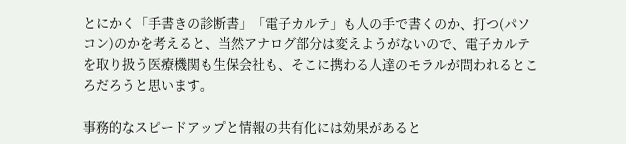とにかく「手書きの診断書」「電子カルテ」も人の手で書くのか、打つ(パソコン)のかを考えると、当然アナログ部分は変えようがないので、電子カルテを取り扱う医療機関も生保会社も、そこに携わる人達のモラルが問われるところだろうと思います。

事務的なスピードアップと情報の共有化には効果があると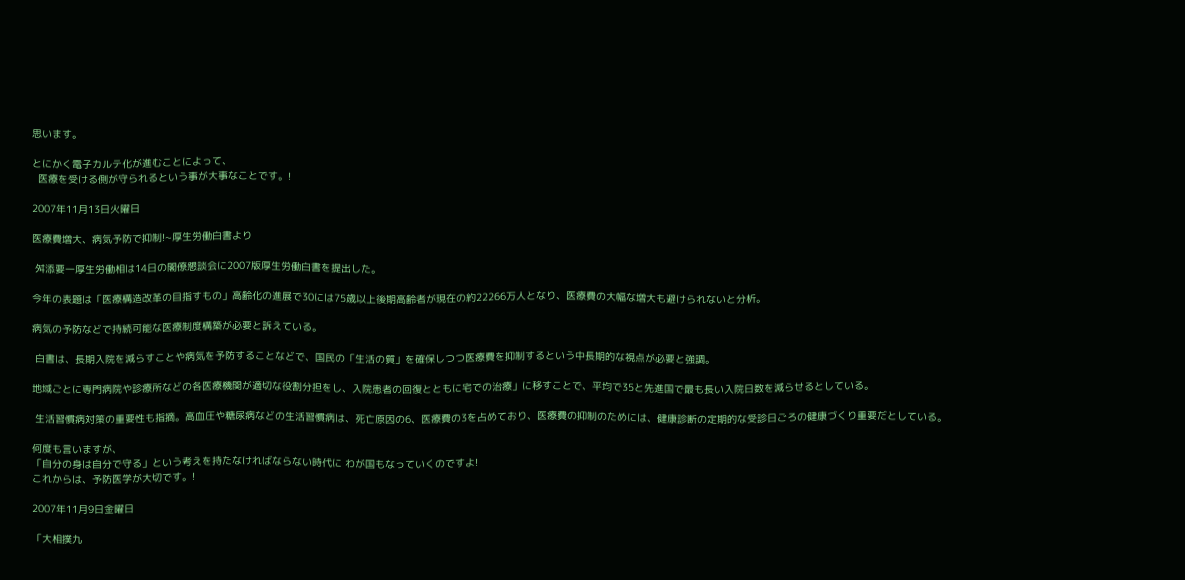思います。

とにかく電子カルテ化が進むことによって、
  医療を受ける側が守られるという事が大事なことです。!

2007年11月13日火曜日

医療費増大、病気予防で抑制!~厚生労働白書より

 舛添要一厚生労働相は14日の閣僚懇談会に2007版厚生労働白書を提出した。

今年の表題は「医療構造改革の目指すもの」高齢化の進展で30には75歳以上後期高齢者が現在の約22266万人となり、医療費の大幅な増大も避けられないと分析。

病気の予防などで持続可能な医療制度構築が必要と訴えている。

 白書は、長期入院を減らすことや病気を予防することなどで、国民の「生活の質」を確保しつつ医療費を抑制するという中長期的な視点が必要と強調。

地域ごとに専門病院や診療所などの各医療機関が適切な役割分担をし、入院患者の回復とともに宅での治療」に移すことで、平均で35と先進国で最も長い入院日数を減らせるとしている。

 生活習慣病対策の重要性も指摘。高血圧や糖尿病などの生活習慣病は、死亡原因の6、医療費の3を占めており、医療費の抑制のためには、健康診断の定期的な受診日ごろの健康づくり重要だとしている。

何度も言いますが、
「自分の身は自分で守る」という考えを持たなければならない時代に わが国もなっていくのですよ!
これからは、予防医学が大切です。!

2007年11月9日金曜日

「大相撲九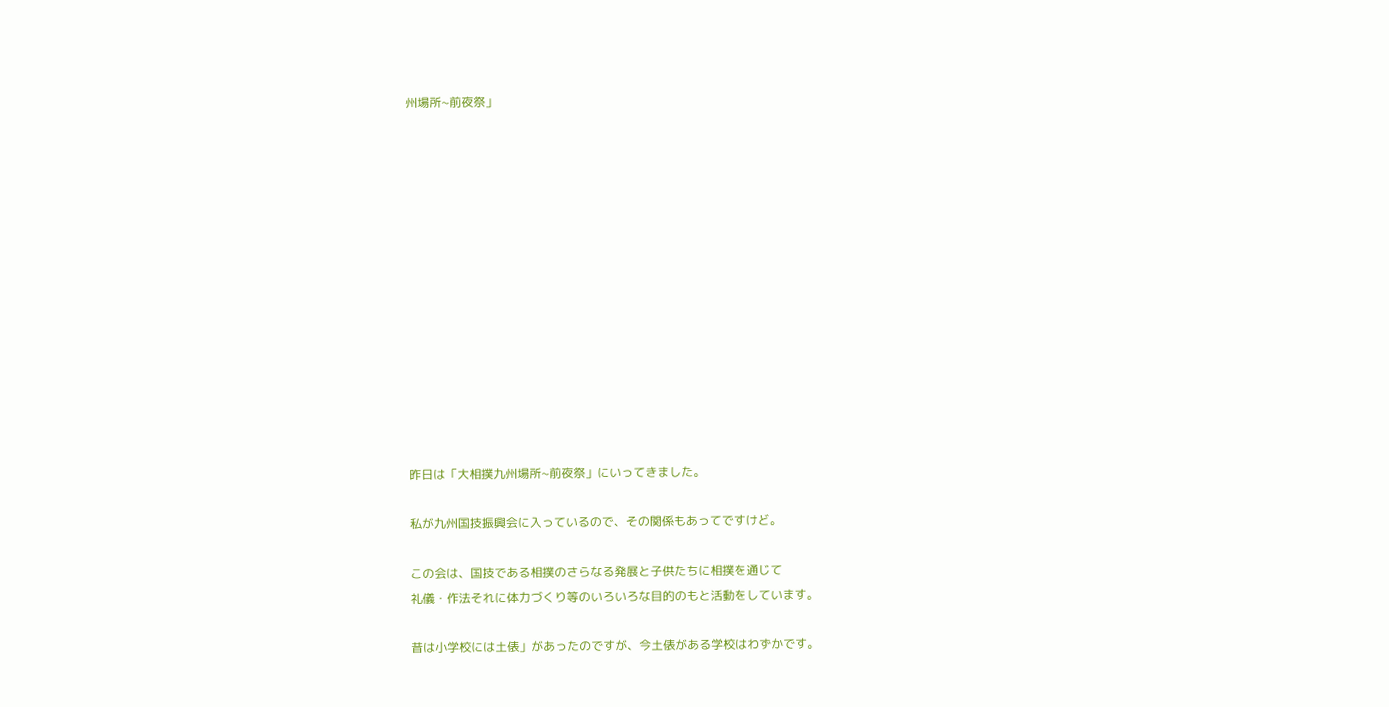州場所~前夜祭」














昨日は「大相撲九州場所~前夜祭」にいってきました。

私が九州国技振興会に入っているので、その関係もあってですけど。

この会は、国技である相撲のさらなる発展と子供たちに相撲を通じて
礼儀・作法それに体力づくり等のいろいろな目的のもと活動をしています。

昔は小学校には土俵」があったのですが、今土俵がある学校はわずかです。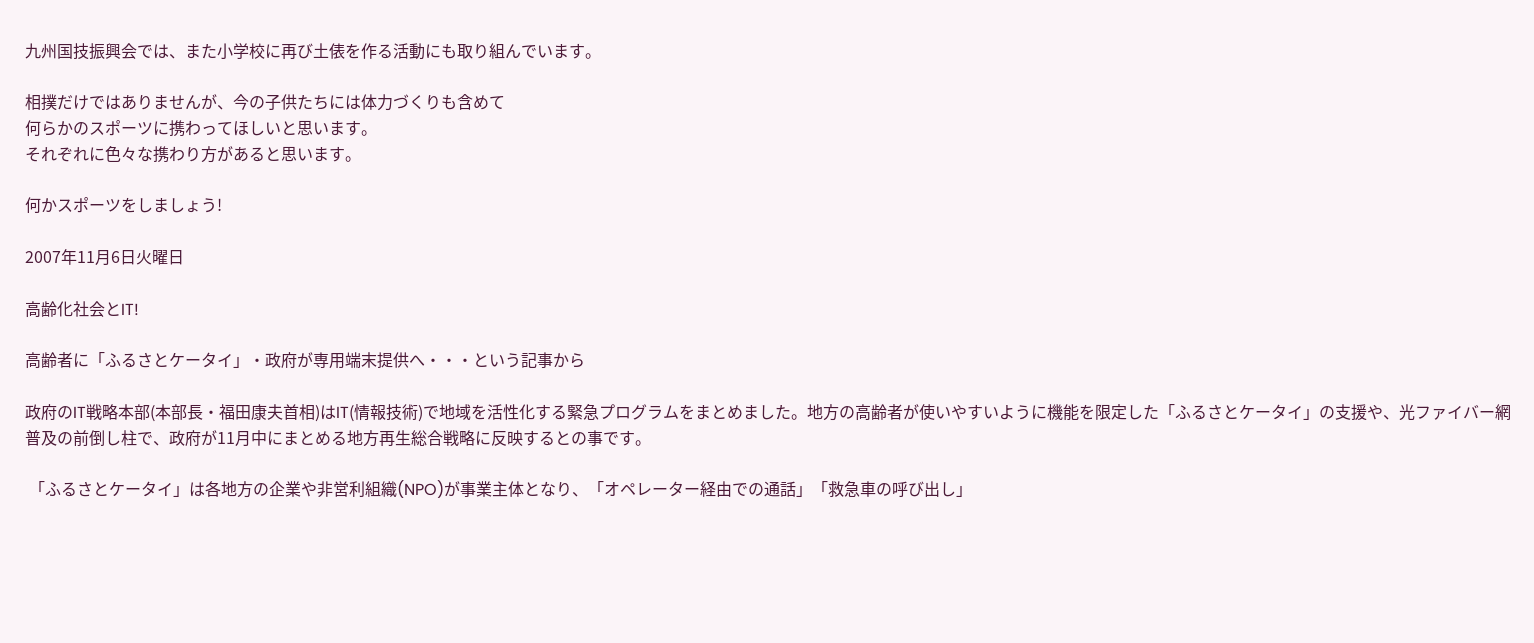九州国技振興会では、また小学校に再び土俵を作る活動にも取り組んでいます。

相撲だけではありませんが、今の子供たちには体力づくりも含めて
何らかのスポーツに携わってほしいと思います。
それぞれに色々な携わり方があると思います。

何かスポーツをしましょう!

2007年11月6日火曜日

高齢化社会とIT!

高齢者に「ふるさとケータイ」・政府が専用端末提供へ・・・という記事から

政府のIT戦略本部(本部長・福田康夫首相)はIT(情報技術)で地域を活性化する緊急プログラムをまとめました。地方の高齢者が使いやすいように機能を限定した「ふるさとケータイ」の支援や、光ファイバー網普及の前倒し柱で、政府が11月中にまとめる地方再生総合戦略に反映するとの事です。

 「ふるさとケータイ」は各地方の企業や非営利組織(NPO)が事業主体となり、「オペレーター経由での通話」「救急車の呼び出し」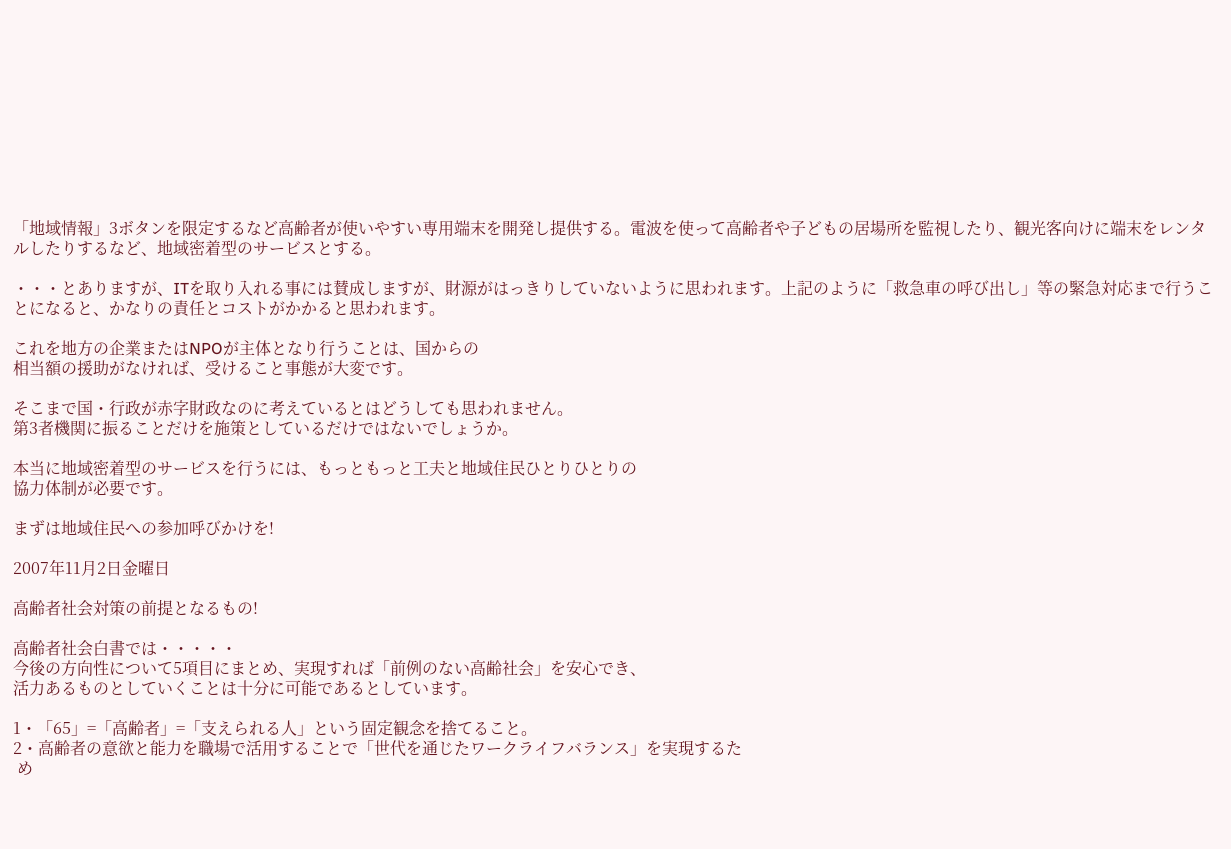「地域情報」3ボタンを限定するなど高齢者が使いやすい専用端末を開発し提供する。電波を使って高齢者や子どもの居場所を監視したり、観光客向けに端末をレンタルしたりするなど、地域密着型のサービスとする。

・・・とありますが、ITを取り入れる事には賛成しますが、財源がはっきりしていないように思われます。上記のように「救急車の呼び出し」等の緊急対応まで行うことになると、かなりの責任とコストがかかると思われます。

これを地方の企業またはNPOが主体となり行うことは、国からの
相当額の援助がなければ、受けること事態が大変です。

そこまで国・行政が赤字財政なのに考えているとはどうしても思われません。
第3者機関に振ることだけを施策としているだけではないでしょうか。

本当に地域密着型のサービスを行うには、もっともっと工夫と地域住民ひとりひとりの
協力体制が必要です。

まずは地域住民への参加呼びかけを!

2007年11月2日金曜日

高齢者社会対策の前提となるもの!

高齢者社会白書では・・・・・
今後の方向性について5項目にまとめ、実現すれば「前例のない高齢社会」を安心でき、
活力あるものとしていくことは十分に可能であるとしています。

1・「65」=「高齢者」=「支えられる人」という固定観念を捨てること。
2・高齢者の意欲と能力を職場で活用することで「世代を通じたワークライフバランス」を実現するた
 め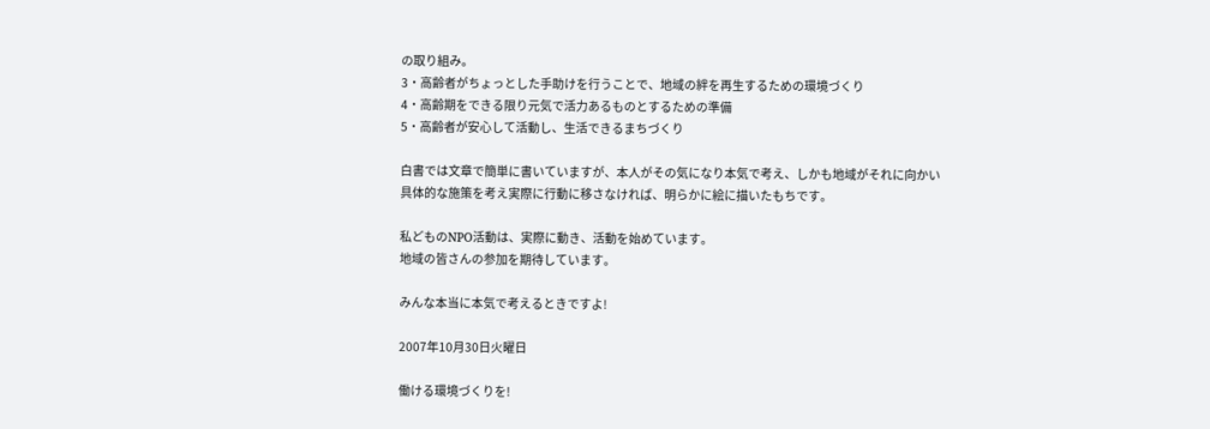の取り組み。
3・高齢者がちょっとした手助けを行うことで、地域の絆を再生するための環境づくり
4・高齢期をできる限り元気で活力あるものとするための準備
5・高齢者が安心して活動し、生活できるまちづくり

白書では文章で簡単に書いていますが、本人がその気になり本気で考え、しかも地域がそれに向かい
具体的な施策を考え実際に行動に移さなければ、明らかに絵に描いたもちです。

私どものNPO活動は、実際に動き、活動を始めています。
地域の皆さんの参加を期待しています。

みんな本当に本気で考えるときですよ!

2007年10月30日火曜日

働ける環境づくりを!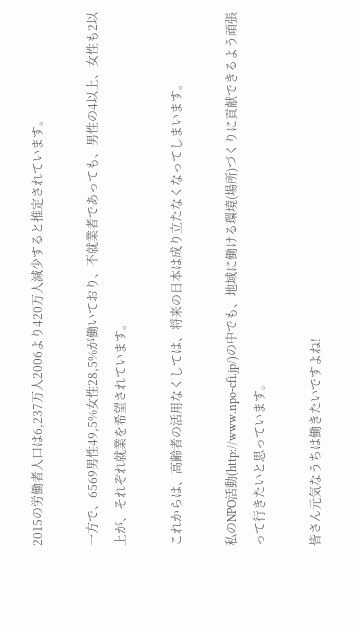2015の労働者人口は6,237万人2006より420万人減少すると推定されています。

一方で、6569男性49,5%女性28,5%が働いており、不就業者であっても、男性の4以上、女性も2以上が、それぞれ就業を希望されています。

これからは、高齢者の活用なくしては、将来の日本は成り立たなくなってしまいます。

私のNPO活動(http://www.npo-cfi.jp/)の中でも、地域に働ける環境(場所)づくりに貢献できるよう頑張って行きたいと思っています。

皆さん元気なうちは働きたいですよね!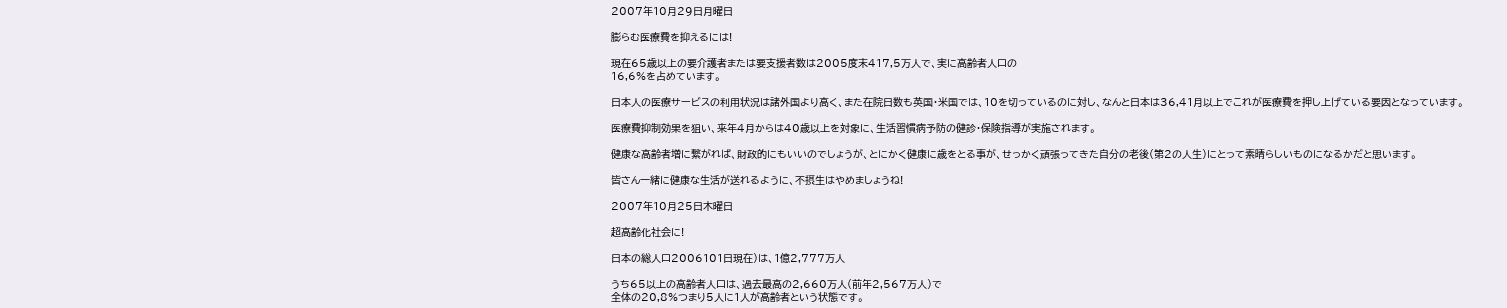2007年10月29日月曜日

膨らむ医療費を抑えるには!

現在65歳以上の要介護者または要支援者数は2005度末417,5万人で、実に高齢者人口の
16,6%を占めています。

日本人の医療サービスの利用状況は諸外国より高く、また在院日数も英国・米国では、10を切っているのに対し、なんと日本は36,41月以上でこれが医療費を押し上げている要因となっています。

医療費抑制効果を狙い、来年4月からは40歳以上を対象に、生活習慣病予防の健診・保険指導が実施されます。

健康な高齢者増に繋がれば、財政的にもいいのでしょうが、とにかく健康に歳をとる事が、せっかく頑張ってきた自分の老後(第2の人生)にとって素晴らしいものになるかだと思います。

皆さん一緒に健康な生活が送れるように、不摂生はやめましょうね!

2007年10月25日木曜日

超高齢化社会に!

日本の総人口2006101日現在)は、1億2,777万人

うち65以上の高齢者人口は、過去最高の2,660万人(前年2,567万人)で
全体の20,8%つまり5人に1人が高齢者という状態です。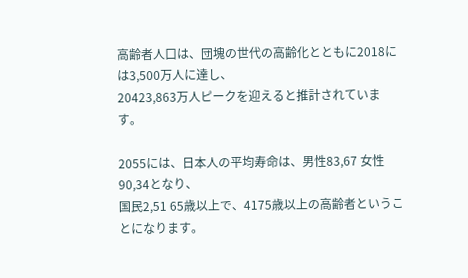高齢者人口は、団塊の世代の高齢化とともに2018には3,500万人に達し、
20423,863万人ピークを迎えると推計されています。

2055には、日本人の平均寿命は、男性83,67 女性90,34となり、
国民2,51 65歳以上で、4175歳以上の高齢者ということになります。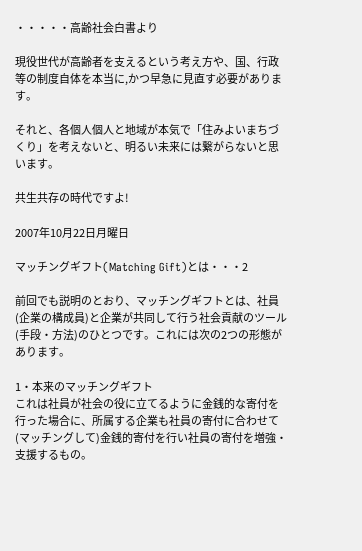・・・・・高齢社会白書より

現役世代が高齢者を支えるという考え方や、国、行政等の制度自体を本当に,かつ早急に見直す必要があります。

それと、各個人個人と地域が本気で「住みよいまちづくり」を考えないと、明るい未来には繋がらないと思います。

共生共存の時代ですよ!

2007年10月22日月曜日

マッチングギフト(Matching Gift)とは・・・2

前回でも説明のとおり、マッチングギフトとは、社員(企業の構成員)と企業が共同して行う社会貢献のツール(手段・方法)のひとつです。これには次の2つの形態があります。

1・本来のマッチングギフト
これは社員が社会の役に立てるように金銭的な寄付を行った場合に、所属する企業も社員の寄付に合わせて(マッチングして)金銭的寄付を行い社員の寄付を増強・支援するもの。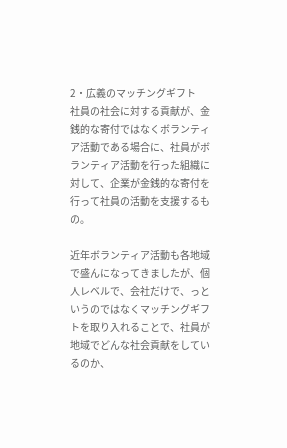2・広義のマッチングギフト
社員の社会に対する貢献が、金銭的な寄付ではなくボランティア活動である場合に、社員がボランティア活動を行った組織に対して、企業が金銭的な寄付を行って社員の活動を支援するもの。

近年ボランティア活動も各地域で盛んになってきましたが、個人レベルで、会社だけで、っというのではなくマッチングギフトを取り入れることで、社員が地域でどんな社会貢献をしているのか、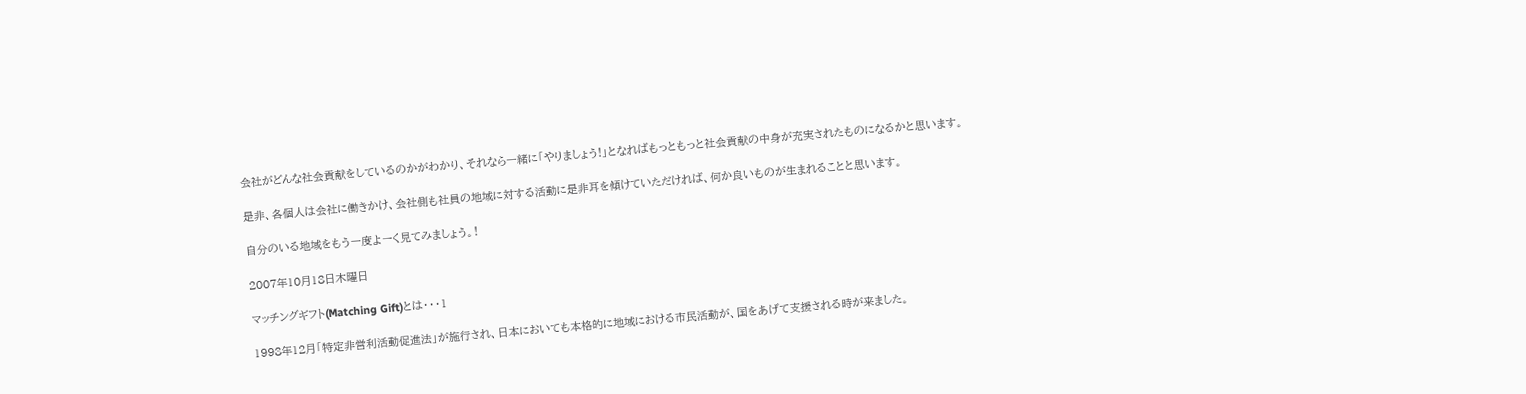会社がどんな社会貢献をしているのかがわかり、それなら一緒に「やりましょう!」となればもっともっと社会貢献の中身が充実されたものになるかと思います。

是非、各個人は会社に働きかけ、会社側も社員の地域に対する活動に是非耳を傾けていただければ、何か良いものが生まれることと思います。

自分のいる地域をもう一度よーく見てみましょう。!

2007年10月18日木曜日

マッチングギフト(Matching Gift)とは・・・1

1998年12月「特定非営利活動促進法」が施行され、日本においても本格的に地域における市民活動が、国をあげて支援される時が来ました。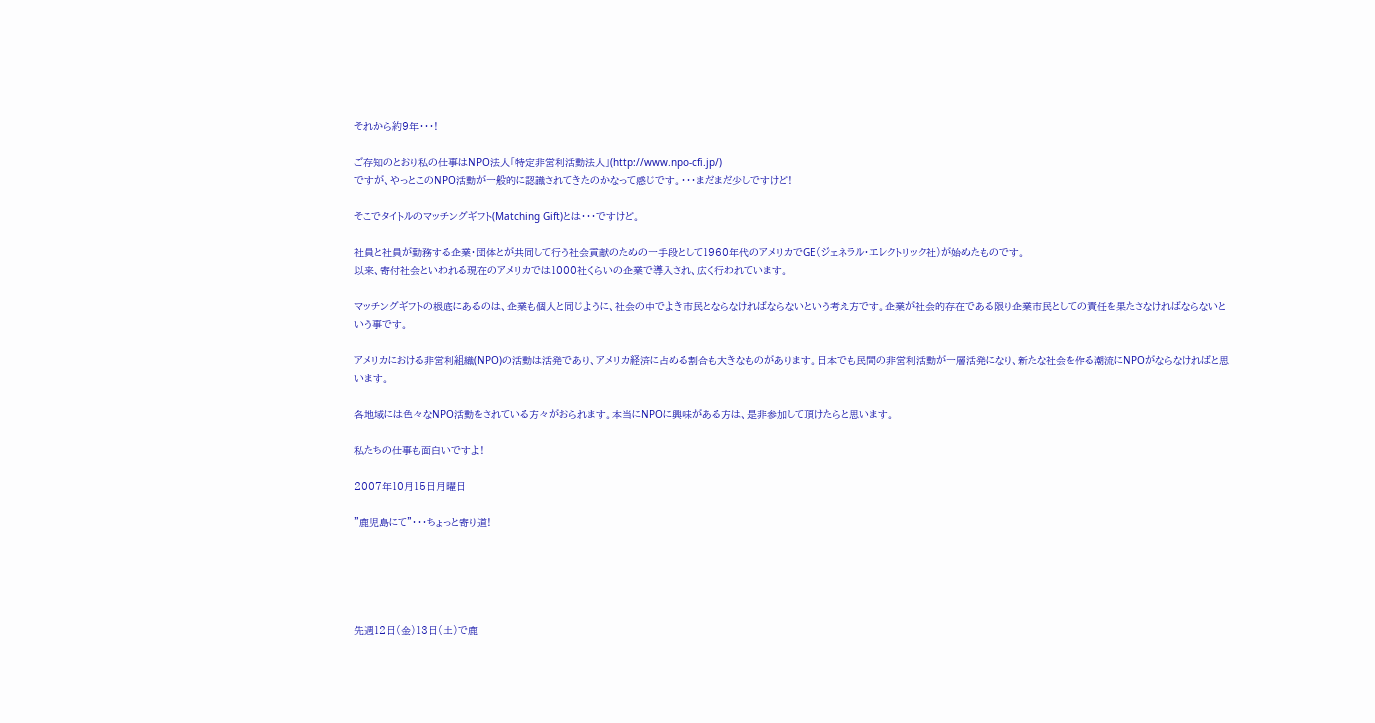それから約9年・・・!

ご存知のとおり私の仕事はNPO法人「特定非営利活動法人」(http://www.npo-cfi.jp/)
ですが、やっとこのNPO活動が一般的に認識されてきたのかなって感じです。・・・まだまだ少しですけど!

そこでタイトルのマッチングギフト(Matching Gift)とは・・・ですけど。

社員と社員が勤務する企業・団体とが共同して行う社会貢献のための一手段として1960年代のアメリカでGE(ジェネラル・エレクトリック社)が始めたものです。
以来、寄付社会といわれる現在のアメリカでは1000社くらいの企業で導入され、広く行われています。

マッチングギフトの根底にあるのは、企業も個人と同じように、社会の中でよき市民とならなければならないという考え方です。企業が社会的存在である限り企業市民としての責任を果たさなければならないという事です。

アメリカにおける非営利組織(NPO)の活動は活発であり、アメリカ経済に占める割合も大きなものがあります。日本でも民間の非営利活動が一層活発になり、新たな社会を作る潮流にNPOがならなければと思います。

各地域には色々なNPO活動をされている方々がおられます。本当にNPOに興味がある方は、是非参加して頂けたらと思います。

私たちの仕事も面白いですよ!

2007年10月15日月曜日

”鹿児島にて”・・・ちょっと寄り道!





先週12日(金)13日(土)で鹿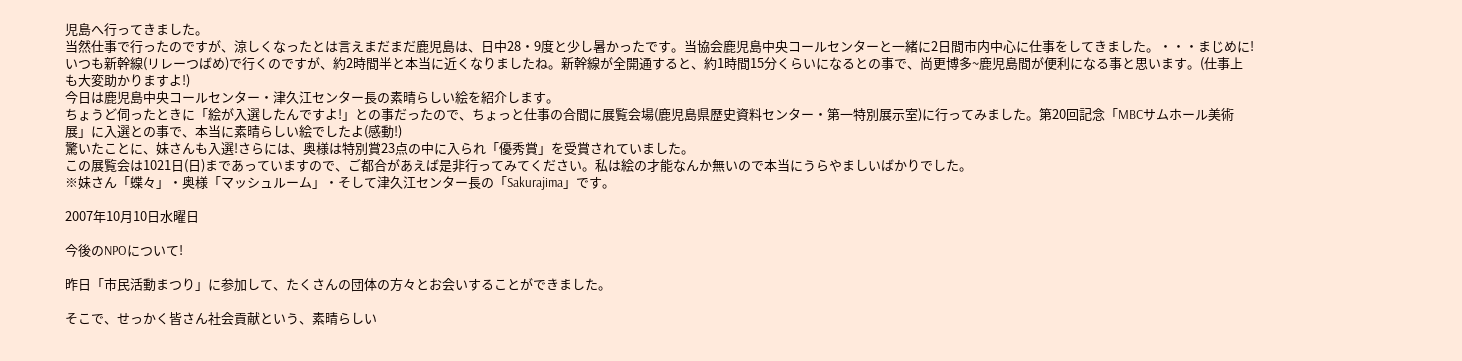児島へ行ってきました。
当然仕事で行ったのですが、涼しくなったとは言えまだまだ鹿児島は、日中28・9度と少し暑かったです。当協会鹿児島中央コールセンターと一緒に2日間市内中心に仕事をしてきました。・・・まじめに!
いつも新幹線(リレーつばめ)で行くのですが、約2時間半と本当に近くなりましたね。新幹線が全開通すると、約1時間15分くらいになるとの事で、尚更博多~鹿児島間が便利になる事と思います。(仕事上も大変助かりますよ!)
今日は鹿児島中央コールセンター・津久江センター長の素晴らしい絵を紹介します。
ちょうど伺ったときに「絵が入選したんですよ!」との事だったので、ちょっと仕事の合間に展覧会場(鹿児島県歴史資料センター・第一特別展示室)に行ってみました。第20回記念「MBCサムホール美術展」に入選との事で、本当に素晴らしい絵でしたよ(感動!)
驚いたことに、妹さんも入選!さらには、奥様は特別賞23点の中に入られ「優秀賞」を受賞されていました。
この展覧会は1021日(日)まであっていますので、ご都合があえば是非行ってみてください。私は絵の才能なんか無いので本当にうらやましいばかりでした。
※妹さん「蝶々」・奥様「マッシュルーム」・そして津久江センター長の「Sakurajima」です。

2007年10月10日水曜日

今後のNPOについて!

昨日「市民活動まつり」に参加して、たくさんの団体の方々とお会いすることができました。

そこで、せっかく皆さん社会貢献という、素晴らしい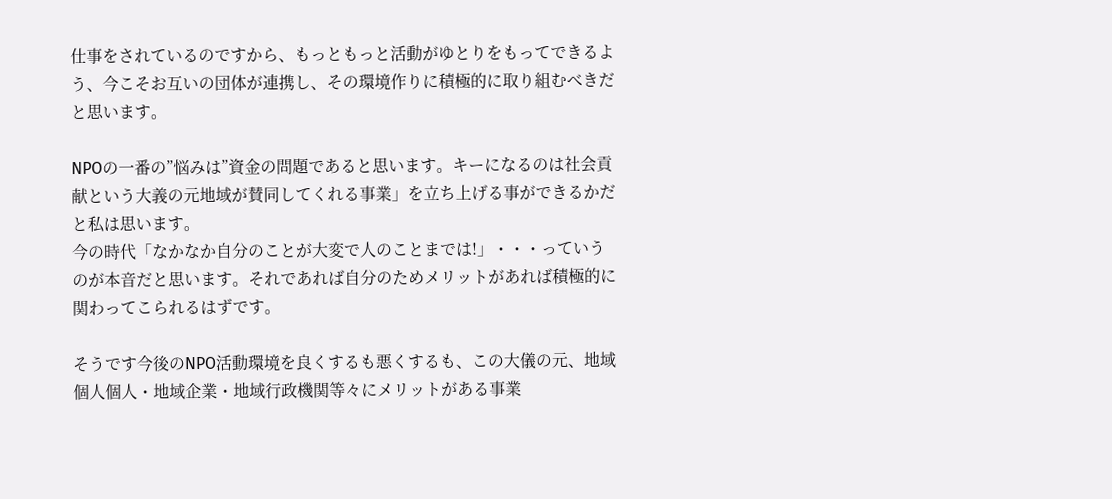仕事をされているのですから、もっともっと活動がゆとりをもってできるよう、今こそお互いの団体が連携し、その環境作りに積極的に取り組むべきだと思います。

NPOの一番の”悩みは”資金の問題であると思います。キーになるのは社会貢献という大義の元地域が賛同してくれる事業」を立ち上げる事ができるかだと私は思います。
今の時代「なかなか自分のことが大変で人のことまでは!」・・・っていうのが本音だと思います。それであれば自分のためメリットがあれば積極的に関わってこられるはずです。

そうです今後のNPO活動環境を良くするも悪くするも、この大儀の元、地域個人個人・地域企業・地域行政機関等々にメリットがある事業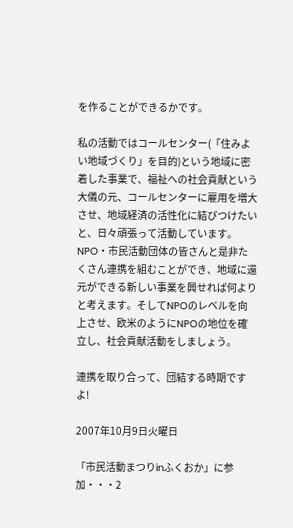を作ることができるかです。

私の活動ではコールセンター(「住みよい地域づくり」を目的)という地域に密着した事業で、福祉への社会貢献という大儀の元、コールセンターに雇用を増大させ、地域経済の活性化に結びつけたいと、日々頑張って活動しています。
NPO・市民活動団体の皆さんと是非たくさん連携を組むことができ、地域に還元ができる新しい事業を興せれば何よりと考えます。そしてNPOのレベルを向上させ、欧米のようにNPOの地位を確立し、社会貢献活動をしましょう。

連携を取り合って、団結する時期ですよ!

2007年10月9日火曜日

「市民活動まつりinふくおか」に参加・・・2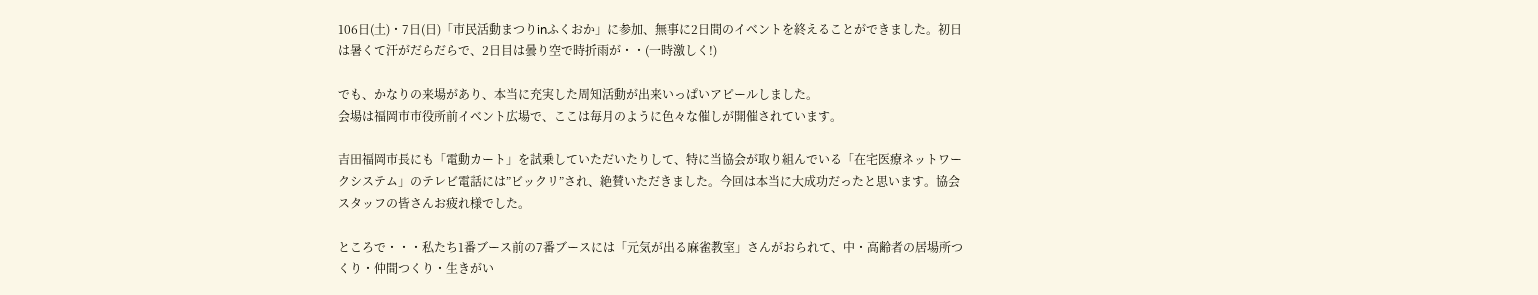106日(土)・7日(日)「市民活動まつりinふくおか」に参加、無事に2日間のイベントを終えることができました。初日は暑くて汗がだらだらで、2日目は曇り空で時折雨が・・(一時激しく!)

でも、かなりの来場があり、本当に充実した周知活動が出来いっぱいアピールしました。
会場は福岡市市役所前イベント広場で、ここは毎月のように色々な催しが開催されています。

吉田福岡市長にも「電動カート」を試乗していただいたりして、特に当協会が取り組んでいる「在宅医療ネットワークシステム」のテレビ電話には”ビックリ”され、絶賛いただきました。今回は本当に大成功だったと思います。協会スタッフの皆さんお疲れ様でした。

ところで・・・私たち1番ブース前の7番ブースには「元気が出る麻雀教室」さんがおられて、中・高齢者の居場所つくり・仲間つくり・生きがい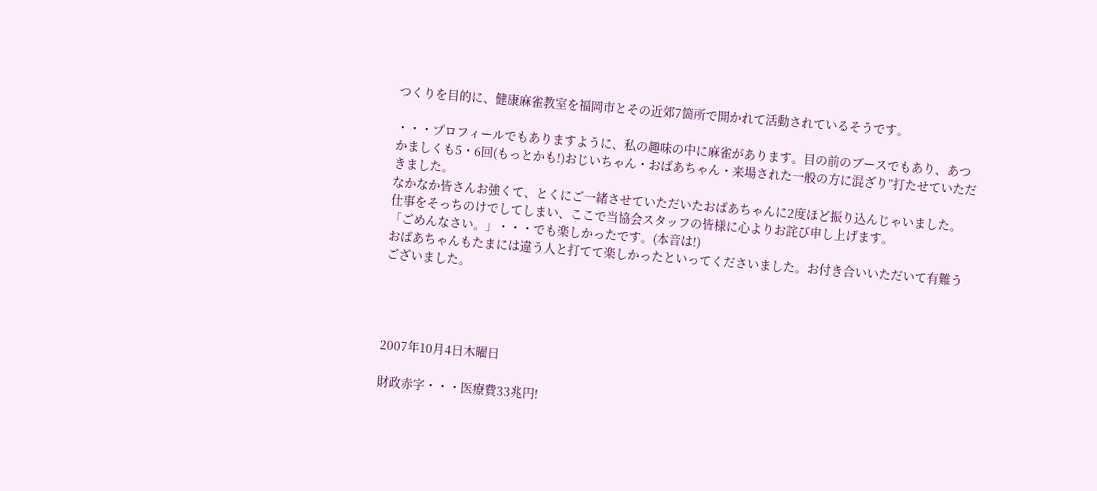つくりを目的に、健康麻雀教室を福岡市とその近郊7箇所で開かれて活動されているそうです。

・・・プロフィールでもありますように、私の趣味の中に麻雀があります。目の前のブースでもあり、あつかましくも5・6回(もっとかも!)おじいちゃん・おばあちゃん・来場された一般の方に混ざり”打たせていただきました。
なかなか皆さんお強くて、とくにご一緒させていただいたおばあちゃんに2度ほど振り込んじゃいました。
仕事をそっちのけでしてしまい、ここで当協会スタッフの皆様に心よりお詫び申し上げます。
「ごめんなさい。」・・・でも楽しかったです。(本音は!)
おばあちゃんもたまには違う人と打てて楽しかったといってくださいました。お付き合いいただいて有難うございました。




2007年10月4日木曜日

財政赤字・・・医療費33兆円!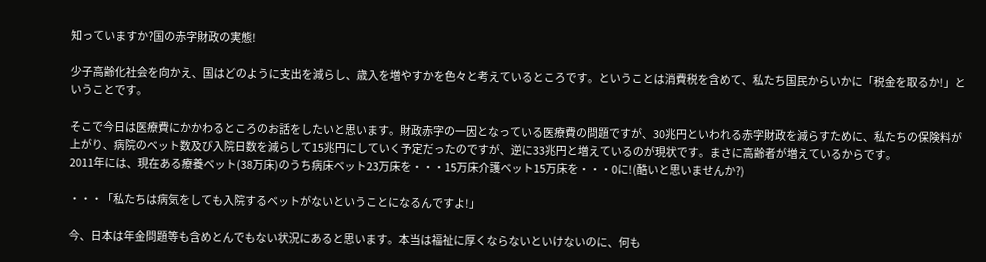知っていますか?国の赤字財政の実態!

少子高齢化社会を向かえ、国はどのように支出を減らし、歳入を増やすかを色々と考えているところです。ということは消費税を含めて、私たち国民からいかに「税金を取るか!」ということです。

そこで今日は医療費にかかわるところのお話をしたいと思います。財政赤字の一因となっている医療費の問題ですが、30兆円といわれる赤字財政を減らすために、私たちの保険料が上がり、病院のベット数及び入院日数を減らして15兆円にしていく予定だったのですが、逆に33兆円と増えているのが現状です。まさに高齢者が増えているからです。
2011年には、現在ある療養ベット(38万床)のうち病床ベット23万床を・・・15万床介護ベット15万床を・・・0に!(酷いと思いませんか?)

・・・「私たちは病気をしても入院するベットがないということになるんですよ!」

今、日本は年金問題等も含めとんでもない状況にあると思います。本当は福祉に厚くならないといけないのに、何も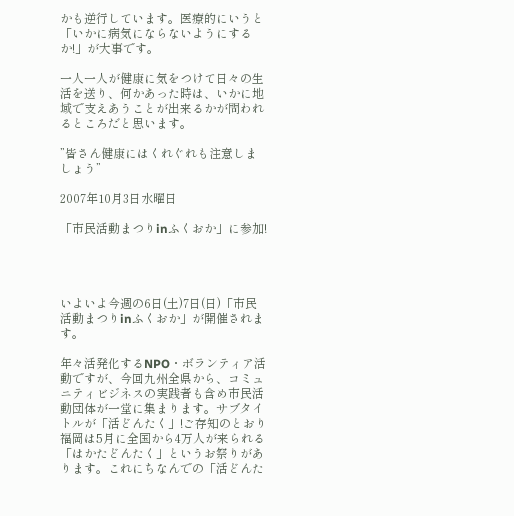かも逆行しています。医療的にいうと「いかに病気にならないようにするか!」が大事です。

一人一人が健康に気をつけて日々の生活を送り、何かあった時は、いかに地域で支えあうことが出来るかが問われるところだと思います。

”皆さん健康にはくれぐれも注意しましょう”

2007年10月3日水曜日

「市民活動まつりinふくおか」に参加!




いよいよ今週の6日(土)7日(日)「市民活動まつりinふくおか」が開催されます。

年々活発化するNPO・ボランティア活動ですが、今回九州全県から、コミュニティビジネスの実践者も含め市民活動団体が一堂に集まります。サブタイトルが「活どんたく」!ご存知のとおり福岡は5月に全国から4万人が来られる「はかたどんたく」というお祭りがあります。これにちなんでの「活どんた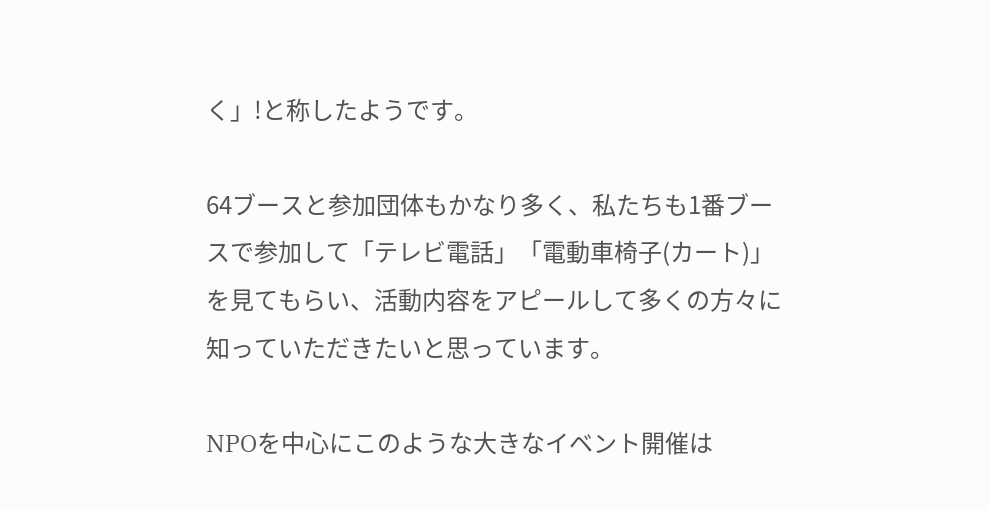く」!と称したようです。

64ブースと参加団体もかなり多く、私たちも1番ブースで参加して「テレビ電話」「電動車椅子(カート)」を見てもらい、活動内容をアピールして多くの方々に知っていただきたいと思っています。

NPOを中心にこのような大きなイベント開催は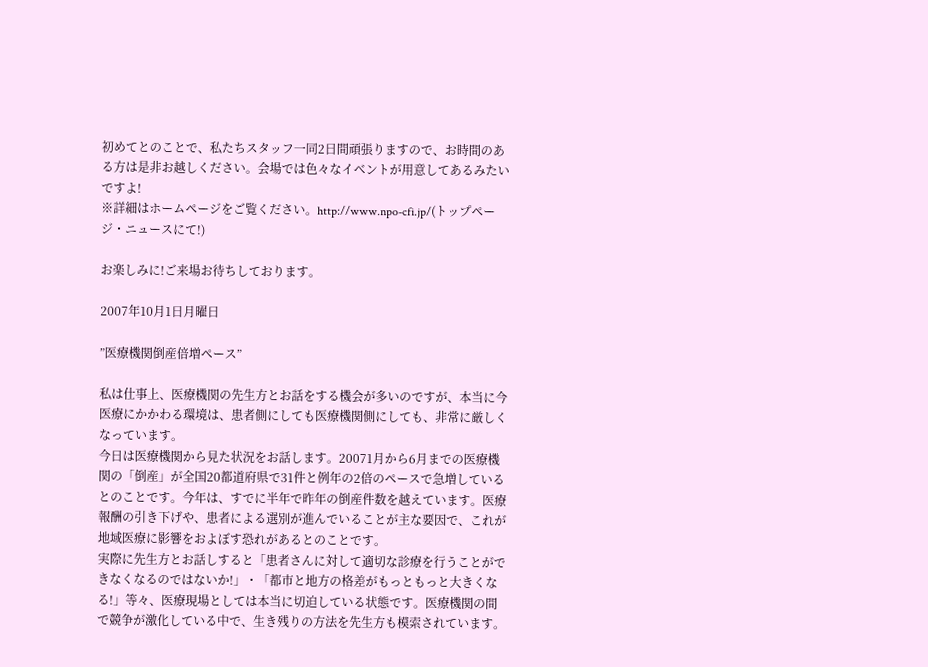初めてとのことで、私たちスタッフ一同2日間頑張りますので、お時間のある方は是非お越しください。会場では色々なイベントが用意してあるみたいですよ!
※詳細はホームページをご覧ください。http://www.npo-cfi.jp/(トップページ・ニュースにて!)

お楽しみに!ご来場お待ちしております。

2007年10月1日月曜日

”医療機関倒産倍増ペース”

私は仕事上、医療機関の先生方とお話をする機会が多いのですが、本当に今医療にかかわる環境は、患者側にしても医療機関側にしても、非常に厳しくなっています。
今日は医療機関から見た状況をお話します。20071月から6月までの医療機関の「倒産」が全国20都道府県で31件と例年の2倍のペースで急増しているとのことです。今年は、すでに半年で昨年の倒産件数を越えています。医療報酬の引き下げや、患者による選別が進んでいることが主な要因で、これが地域医療に影響をおよぼす恐れがあるとのことです。
実際に先生方とお話しすると「患者さんに対して適切な診療を行うことができなくなるのではないか!」・「都市と地方の格差がもっともっと大きくなる!」等々、医療現場としては本当に切迫している状態です。医療機関の間で競争が激化している中で、生き残りの方法を先生方も模索されています。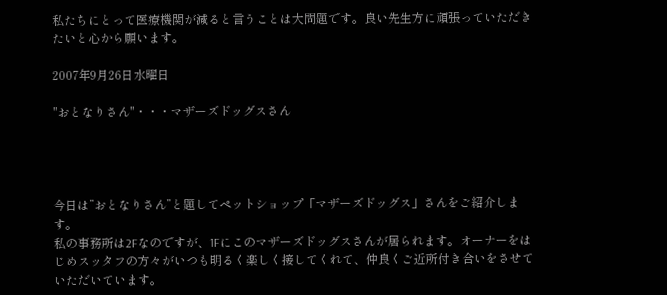私たちにとって医療機関が減ると言うことは大問題です。良い先生方に頑張っていただきたいと心から願います。

2007年9月26日水曜日

"おとなりさん"・・・マザーズドッグスさん




今日は”おとなりさん”と題してペットショップ「マザーズドッグス」さんをご紹介します。
私の事務所は2Fなのですが、1Fにこのマザーズドッグスさんが居られます。オーナーをはじめスッタフの方々がいつも明るく楽しく接してくれて、仲良くご近所付き合いをさせていただいています。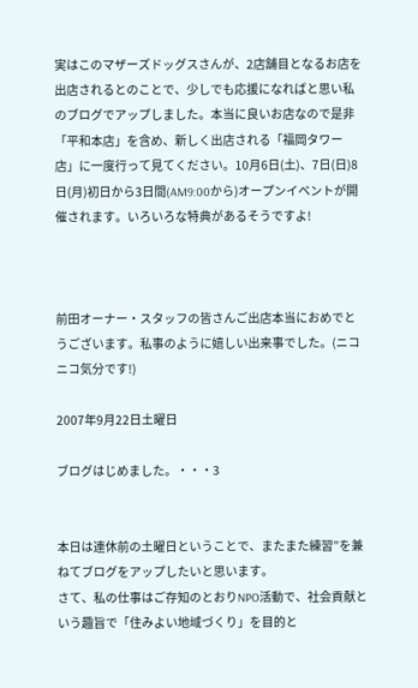実はこのマザーズドッグスさんが、2店舗目となるお店を出店されるとのことで、少しでも応援になればと思い私のブログでアップしました。本当に良いお店なので是非「平和本店」を含め、新しく出店される「福岡タワー店」に一度行って見てください。10月6日(土)、7日(日)8日(月)初日から3日間(AM9:00から)オープンイベントが開催されます。いろいろな特典があるそうですよ!



前田オーナー・スタッフの皆さんご出店本当におめでとうございます。私事のように嬉しい出来事でした。(ニコニコ気分です!)

2007年9月22日土曜日

ブログはじめました。・・・3


本日は連休前の土曜日ということで、またまた練習”を兼ねてブログをアップしたいと思います。
さて、私の仕事はご存知のとおりNPO活動で、社会貢献という趣旨で「住みよい地域づくり」を目的と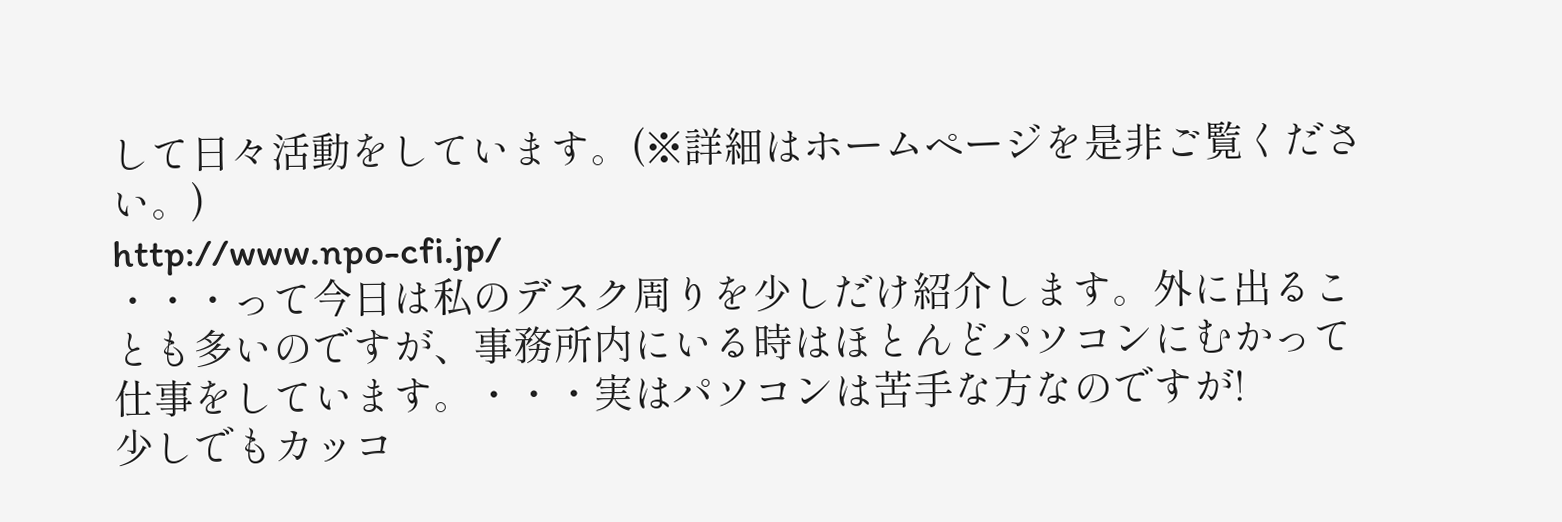して日々活動をしています。(※詳細はホームページを是非ご覧ください。)
http://www.npo-cfi.jp/
・・・って今日は私のデスク周りを少しだけ紹介します。外に出ることも多いのですが、事務所内にいる時はほとんどパソコンにむかって仕事をしています。・・・実はパソコンは苦手な方なのですが!
少しでもカッコ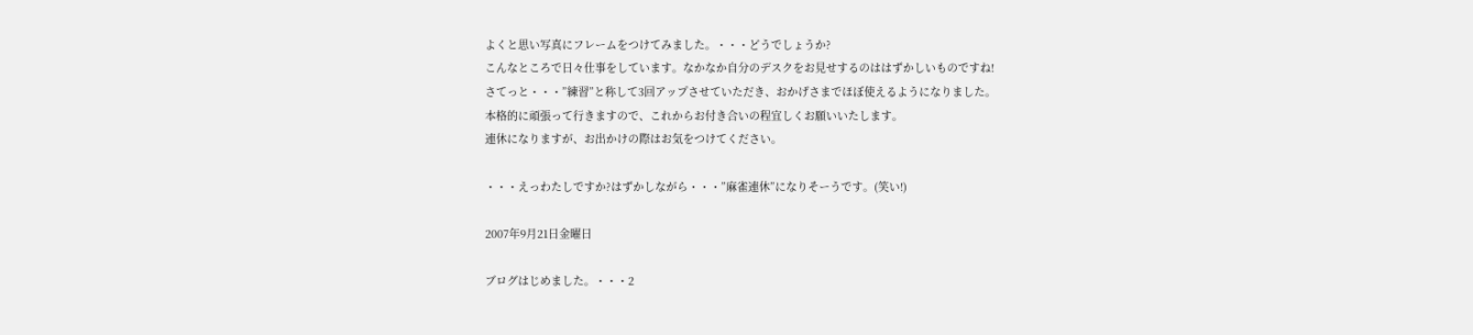よくと思い写真にフレームをつけてみました。・・・どうでしょうか?
こんなところで日々仕事をしています。なかなか自分のデスクをお見せするのははずかしいものですね!
さてっと・・・”練習”と称して3回アップさせていただき、おかげさまでほぼ使えるようになりました。
本格的に頑張って行きますので、これからお付き合いの程宜しくお願いいたします。
連休になりますが、お出かけの際はお気をつけてください。

・・・えっわたしですか?はずかしながら・・・”麻雀連休”になりそーうです。(笑い!)

2007年9月21日金曜日

ブログはじめました。・・・2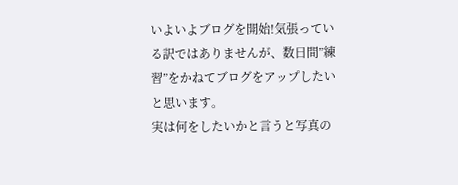いよいよブログを開始!気張っている訳ではありませんが、数日間”練習”をかねてブログをアップしたいと思います。
実は何をしたいかと言うと写真の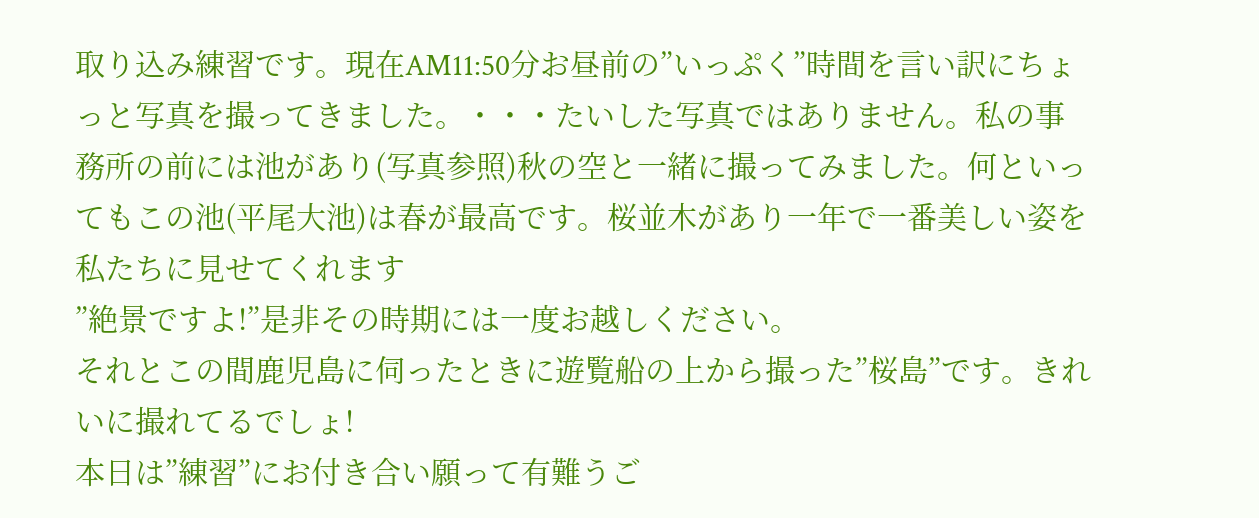取り込み練習です。現在AM11:50分お昼前の”いっぷく”時間を言い訳にちょっと写真を撮ってきました。・・・たいした写真ではありません。私の事務所の前には池があり(写真参照)秋の空と一緒に撮ってみました。何といってもこの池(平尾大池)は春が最高です。桜並木があり一年で一番美しい姿を私たちに見せてくれます
”絶景ですよ!”是非その時期には一度お越しください。
それとこの間鹿児島に伺ったときに遊覧船の上から撮った”桜島”です。きれいに撮れてるでしょ!
本日は”練習”にお付き合い願って有難うご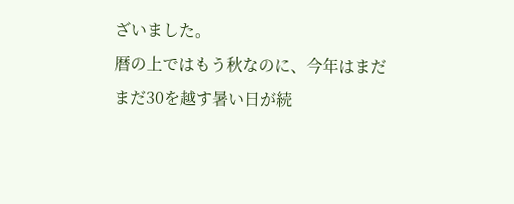ざいました。
暦の上ではもう秋なのに、今年はまだまだ30を越す暑い日が続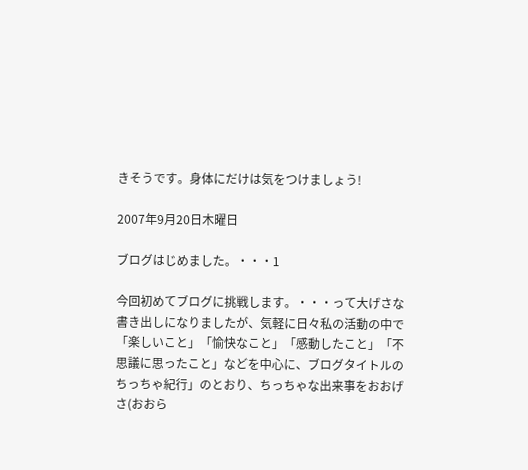きそうです。身体にだけは気をつけましょう!

2007年9月20日木曜日

ブログはじめました。・・・1

今回初めてブログに挑戦します。・・・って大げさな書き出しになりましたが、気軽に日々私の活動の中で「楽しいこと」「愉快なこと」「感動したこと」「不思議に思ったこと」などを中心に、ブログタイトルのちっちゃ紀行」のとおり、ちっちゃな出来事をおおげさ(おおら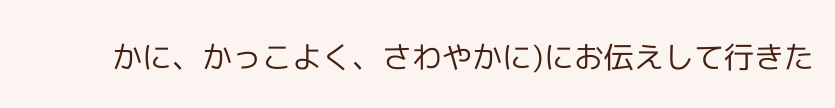かに、かっこよく、さわやかに)にお伝えして行きた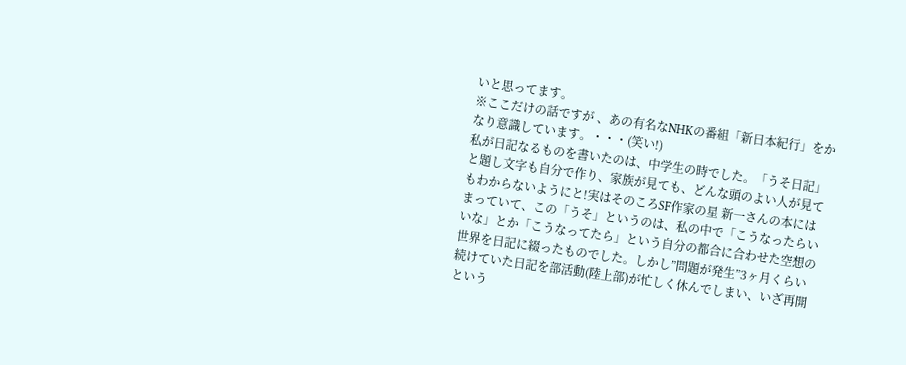いと思ってます。
※ここだけの話ですが 、あの有名なNHKの番組「新日本紀行」をかなり意識しています。・・・(笑い!)
私が日記なるものを書いたのは、中学生の時でした。「うそ日記」と題し文字も自分で作り、家族が見ても、どんな頭のよい人が見てもわからないようにと!実はそのころSF作家の星 新一さんの本にはまっていて、この「うそ」というのは、私の中で「こうなったらいいな」とか「こうなってたら」という自分の都合に合わせた空想の世界を日記に綴ったものでした。しかし”問題が発生”3ヶ月くらい続けていた日記を部活動(陸上部)が忙しく休んでしまい、いざ再開という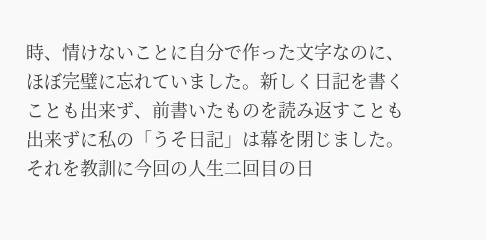時、情けないことに自分で作った文字なのに、ほぼ完璧に忘れていました。新しく日記を書くことも出来ず、前書いたものを読み返すことも出来ずに私の「うそ日記」は幕を閉じました。
それを教訓に今回の人生二回目の日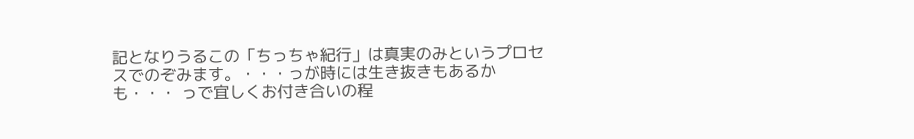記となりうるこの「ちっちゃ紀行」は真実のみというプロセスでのぞみます。・・・っが時には生き抜きもあるかも・・・ っで宜しくお付き合いの程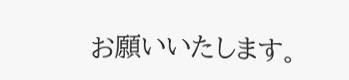お願いいたします。